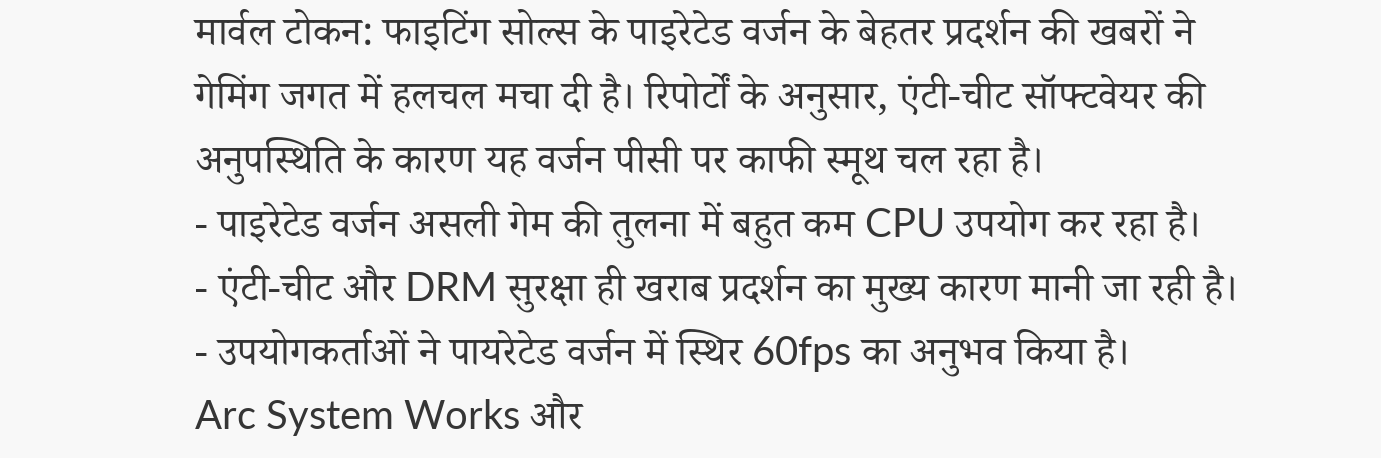मार्वल टोकन: फाइटिंग सोल्स के पाइरेटेड वर्जन के बेहतर प्रदर्शन की खबरों ने गेमिंग जगत में हलचल मचा दी है। रिपोर्टों के अनुसार, एंटी-चीट सॉफ्टवेयर की अनुपस्थिति के कारण यह वर्जन पीसी पर काफी स्मूथ चल रहा है।
- पाइरेटेड वर्जन असली गेम की तुलना में बहुत कम CPU उपयोग कर रहा है।
- एंटी-चीट और DRM सुरक्षा ही खराब प्रदर्शन का मुख्य कारण मानी जा रही है।
- उपयोगकर्ताओं ने पायरेटेड वर्जन में स्थिर 60fps का अनुभव किया है।
Arc System Works और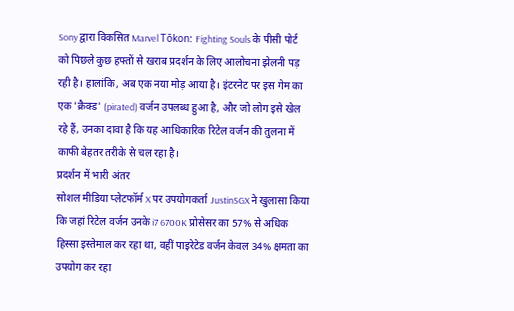Sony द्वारा विकसित Marvel Tōkon: Fighting Souls के पीसी पोर्ट को पिछले कुछ हफ्तों से खराब प्रदर्शन के लिए आलोचना झेलनी पड़ रही है। हालांकि, अब एक नया मोड़ आया है। इंटरनेट पर इस गेम का एक 'क्रैक्ड' (pirated) वर्जन उपलब्ध हुआ है, और जो लोग इसे खेल रहे हैं, उनका दावा है कि यह आधिकारिक रिटेल वर्जन की तुलना में काफी बेहतर तरीके से चल रहा है।
प्रदर्शन में भारी अंतर
सोशल मीडिया प्लेटफॉर्म X पर उपयोगकर्ता JustinSGX ने खुलासा किया कि जहां रिटेल वर्जन उनके i7 6700K प्रोसेसर का 57% से अधिक हिस्सा इस्तेमाल कर रहा था, वहीं पाइरेटेड वर्जन केवल 34% क्षमता का उपयोग कर रहा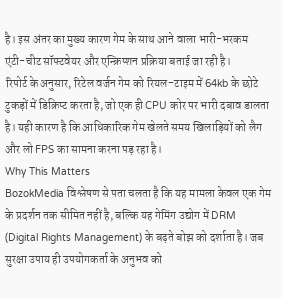है। इस अंतर का मुख्य कारण गेम के साथ आने वाला भारी-भरकम एंटी-चीट सॉफ्टवेयर और एन्क्रिप्शन प्रक्रिया बताई जा रही है।
रिपोर्ट के अनुसार, रिटेल वर्जन गेम को रियल-टाइम में 64kb के छोटे टुकड़ों में डिक्रिप्ट करता है, जो एक ही CPU कोर पर भारी दबाव डालता है। यही कारण है कि आधिकारिक गेम खेलते समय खिलाड़ियों को लैग और लो FPS का सामना करना पड़ रहा है।
Why This Matters
BozokMedia विश्लेषण से पता चलता है कि यह मामला केवल एक गेम के प्रदर्शन तक सीमित नहीं है, बल्कि यह गेमिंग उद्योग में DRM (Digital Rights Management) के बढ़ते बोझ को दर्शाता है। जब सुरक्षा उपाय ही उपयोगकर्ता के अनुभव को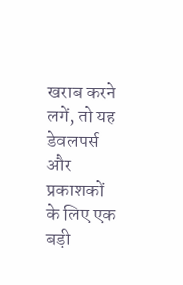खराब करने लगें, तो यह डेवलपर्स और प्रकाशकों के लिए एक बड़ी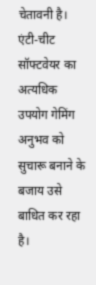चेतावनी है।
एंटी-चीट सॉफ्टवेयर का अत्यधिक उपयोग गेमिंग अनुभव को सुचारू बनाने के बजाय उसे बाधित कर रहा है।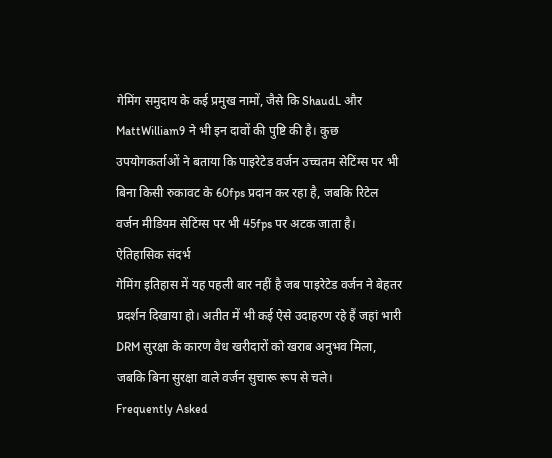गेमिंग समुदाय के कई प्रमुख नामों, जैसे कि ShaudL और MattWilliam9 ने भी इन दावों की पुष्टि की है। कुछ उपयोगकर्ताओं ने बताया कि पाइरेटेड वर्जन उच्चतम सेटिंग्स पर भी बिना किसी रुकावट के 60fps प्रदान कर रहा है, जबकि रिटेल वर्जन मीडियम सेटिंग्स पर भी 45fps पर अटक जाता है।
ऐतिहासिक संदर्भ
गेमिंग इतिहास में यह पहली बार नहीं है जब पाइरेटेड वर्जन ने बेहतर प्रदर्शन दिखाया हो। अतीत में भी कई ऐसे उदाहरण रहे हैं जहां भारी DRM सुरक्षा के कारण वैध खरीदारों को खराब अनुभव मिला, जबकि बिना सुरक्षा वाले वर्जन सुचारू रूप से चले।
Frequently Asked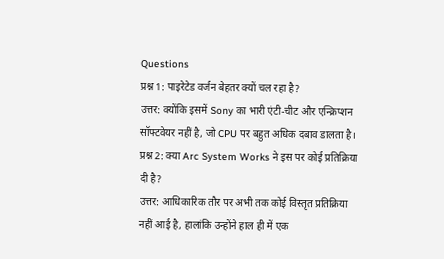Questions
प्रश्न 1: पाइरेटेड वर्जन बेहतर क्यों चल रहा है?
उत्तर: क्योंकि इसमें Sony का भारी एंटी-चीट और एन्क्रिप्शन सॉफ्टवेयर नहीं है, जो CPU पर बहुत अधिक दबाव डालता है।
प्रश्न 2: क्या Arc System Works ने इस पर कोई प्रतिक्रिया दी है?
उत्तर: आधिकारिक तौर पर अभी तक कोई विस्तृत प्रतिक्रिया नहीं आई है, हालांकि उन्होंने हाल ही में एक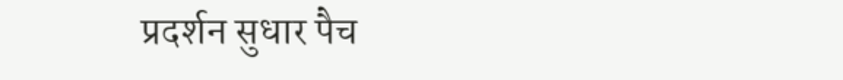प्रदर्शन सुधार पैच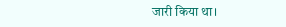जारी किया था।